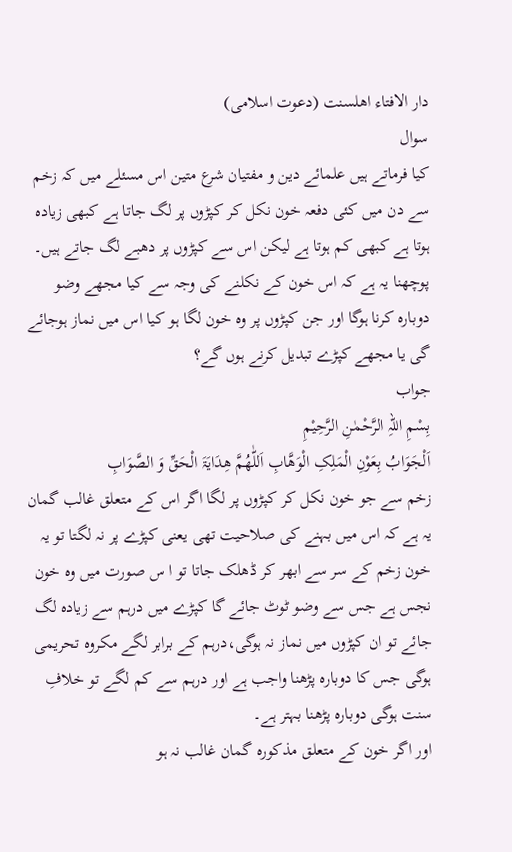دار الافتاء اھلسنت (دعوت اسلامی)
سوال
کیا فرماتے ہیں علمائے دین و مفتیان شرع متین اس مسئلے میں کہ زخم سے دن میں کئی دفعہ خون نکل کر کپڑوں پر لگ جاتا ہے کبھی زیادہ ہوتا ہے کبھی کم ہوتا ہے لیکن اس سے کپڑوں پر دھبے لگ جاتے ہیں۔ پوچھنا یہ ہے کہ اس خون کے نکلنے کی وجہ سے کیا مجھے وضو دوبارہ کرنا ہوگا اور جن کپڑوں پر وہ خون لگا ہو کیا اس میں نماز ہوجائے گی یا مجھے کپڑے تبدیل کرنے ہوں گے؟
جواب
بِسْمِ اللہِ الرَّحْمٰنِ الرَّحِيْمِ
اَلْجَوَابُ بِعَوْنِ الْمَلِکِ الْوَھَّابِ اَللّٰھُمَّ ھِدَایَۃَ الْحَقِّ وَ الصَّوَابِ
زخم سے جو خون نکل کر کپڑوں پر لگا اگر اس کے متعلق غالب گمان یہ ہے کہ اس میں بہنے کی صلاحیت تھی یعنی کپڑے پر نہ لگتا تو یہ خون زخم کے سر سے ابھر کر ڈھلک جاتا تو ا س صورت میں وہ خون نجس ہے جس سے وضو ٹوٹ جائے گا کپڑے میں درہم سے زیادہ لگ جائے تو ان کپڑوں میں نماز نہ ہوگی،درہم کے برابر لگے مکروہ تحریمی ہوگی جس کا دوبارہ پڑھنا واجب ہے اور درہم سے کم لگے تو خلافِ سنت ہوگی دوبارہ پڑھنا بہتر ہے۔
اور اگر خون کے متعلق مذکورہ گمان غالب نہ ہو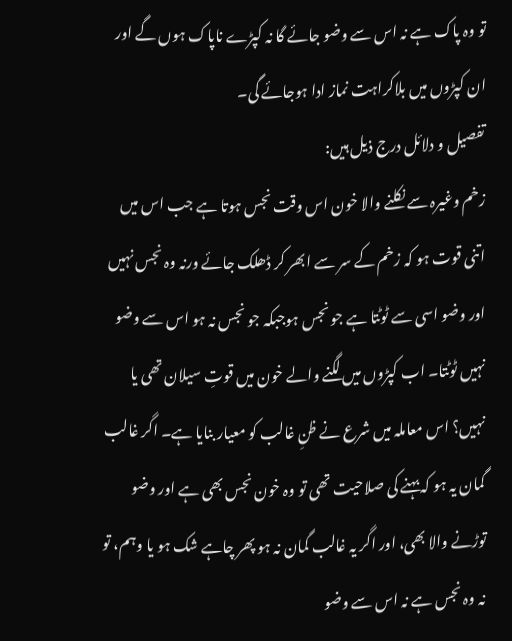تو وہ پاک ہے نہ اس سے وضو جائے گا نہ کپڑے ناپاک ہوں گے اور ان کپڑوں میں بلاکراہت نماز ادا ہوجائے گی۔
تفصیل و دلائل درج ذیل ہیں:
زخم وغیرہ سے نکلنے والا خون اس وقت نجس ہوتا ہے جب اس میں اتنی قوت ہو کہ زخم کے سر سے ابھر کر ڈھلک جائے ورنہ وہ نجس نہیں اور وضو اسی سے ٹوٹتا ہے جو نجس ہوجبکہ جو نجس نہ ہو اس سے وضو نہیں ٹوٹتا۔ اب کپڑوں میں لگنے والے خون میں قوتِ سیلان تھی یا نہیں؟ اس معاملہ میں شرع نے ظنِ غالب کو معیار بنایا ہے۔ اگر غالب گمان یہ ہو کہ بہنے کی صلاحیت تھی تو وہ خون نجس بھی ہے اور وضو توڑنے والا بھی، اور اگر یہ غالب گمان نہ ہو پھر چاہے شک ہو یا وہم، تو نہ وہ نجس ہے نہ اس سے وضو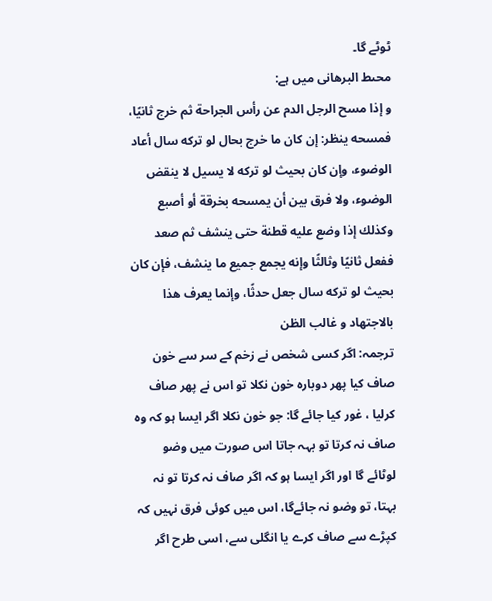ٹوٹے گا۔
محىط البرھانی میں ہے:
و إذا مسح الرجل الدم عن رأس الجراحة ثم خرج ثانيًا، فمسحه ينظر: إن كان ما خرج بحال لو تركه سال أعاد الوضوء، وإن كان بحيث لو تركه لا يسيل لا ينقض الوضوء، ولا فرق بين أن يمسحه بخرقة أو أصبع وكذلك إذا وضع عليه قطنة حتى ينشف ثم صعد ففعل ثانيًا وثالثًا وإنه يجمع جميع ما ينشف، فإن كان بحيث لو تركه سال جعل حدثًا، وإنما يعرف هذا بالاجتهاد و غالب الظن
ترجمہ: اگر کسی شخص نے زخم کے سر سے خون صاف کیا پھر دوبارہ خون نکلا تو اس نے پھر صاف کرلیا ، غور کیا جائے گا: جو خون نکلا اگر ایسا ہو کہ وہ صاف نہ کرتا تو بہہ جاتا اس صورت میں وضو لوٹائے گا اور اگر ایسا ہو کہ اگر صاف نہ کرتا تو نہ بہتا، تو وضو نہ جائےگا، اس میں کوئی فرق نہیں کہ کپڑے سے صاف کرے یا انگلی سے، اسی طرح اگر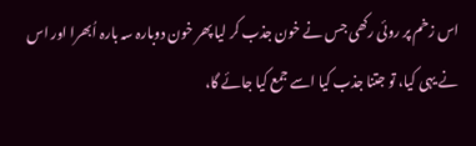اس زخم پر روئی رکھی جس نے خون جذب کر لیا پھر خون دوبارہ سہ بارہ اُبھرا اور اس نے یہی کیا، تو جتنا جذب کیا اسے جمع کیا جائے گا،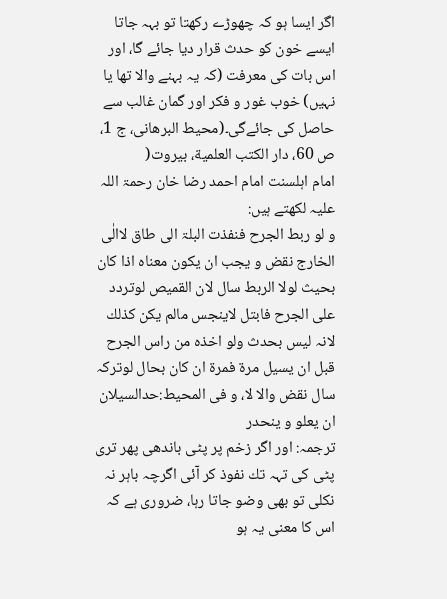اگر ایسا ہو کہ چھوڑے رکھتا تو بہہ جاتا ایسے خون کو حدث قرار دیا جائے گا، اور اس بات کی معرفت (کہ یہ بہنے والا تھا یا نہیں) خوب غور و فکر اور گمان غالب سے حاصل کی جائےگی۔(محیط البرھانی، ج 1، ص 60، دار الكتب العلمية، بيروت(
امام اہلسنت امام احمد رضا خان رحمۃ اللہ علیہ لکھتے ہیں:
و لو ربط الجرح فنفذت البلۃ الی طاق لاالٰی الخارج نقض و یجب ان یکون معناہ اذا کان بحیث لولا الربط سال لان القمیص لوتردد علی الجرح فابتل لاینجس مالم یکن کذلك لانہ لیس بحدث ولو اخذہ من راس الجرح قبل ان یسیل مرۃ فمرۃ ان کان بحال لوترکہ سال نقض والا لا، و فی المحیط:حدالسیلان ان یعلو و ینحدر
ترجمہ: اور اگر زخم پر پٹی باندھی پھر تری پٹی کی تہہ تك نفوذ کر آئی اگرچہ باہر نہ نکلی تو بھی وضو جاتا رہا، ضروری ہے کہ اس کا معنی یہ ہو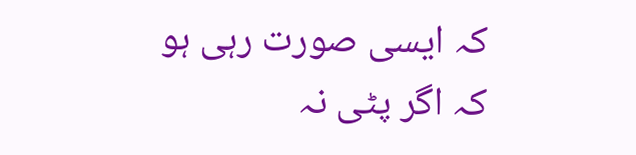کہ ایسی صورت رہی ہو کہ اگر پٹی نہ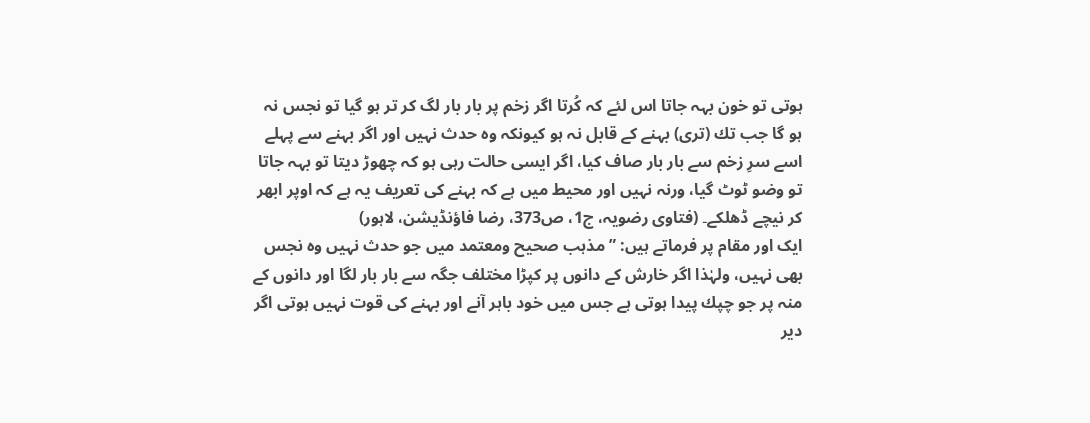ہوتی تو خون بہہ جاتا اس لئے کہ کُرتا اگر زخم پر بار بار لگ کر تر ہو گیا تو نجس نہ ہو گا جب تك (تری) بہنے کے قابل نہ ہو کیونکہ وہ حدث نہیں اور اگر بہنے سے پہلے اسے سرِ زخم سے بار بار صاف کیا، اگر ایسی حالت رہی ہو کہ چھوڑ دیتا تو بہہ جاتا تو وضو ٹوٹ گیا، ورنہ نہیں اور محیط میں ہے کہ بہنے کی تعریف یہ ہے کہ اوپر ابھر کر نیچے ڈھلکے۔ (فتاوی رضویہ، ج1، ص373، رضا فاؤنڈیشن، لاہور)
ایک اور مقام پر فرماتے ہیں: ”مذہب صحیح ومعتمد میں جو حدث نہیں وہ نجس بھی نہیں، ولہٰذا اگر خارش کے دانوں پر کپڑا مختلف جگہ سے بار بار لگا اور دانوں کے منہ پر جو چپك پیدا ہوتی ہے جس میں خود باہر آنے اور بہنے کی قوت نہیں ہوتی اگر دیر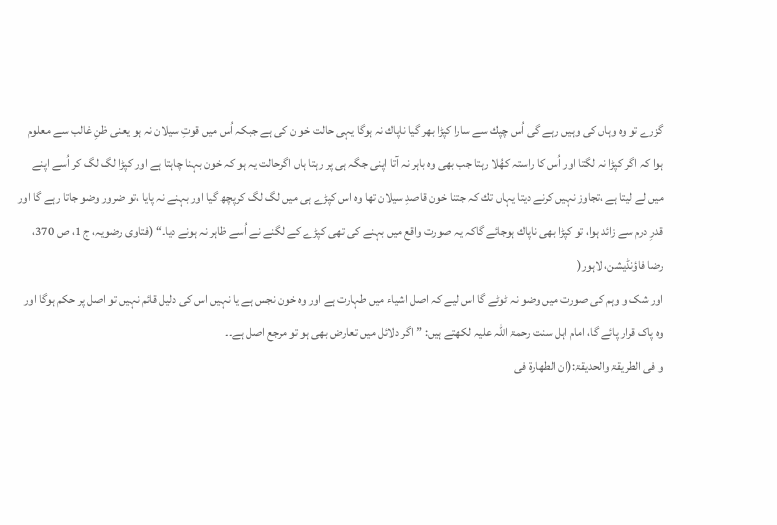گزرے تو وہ وہاں کی وہیں رہے گی اُس چپك سے سارا کپڑا بھر گیا ناپاك نہ ہوگا یہی حالت خو ن کی ہے جبکہ اُس میں قوتِ سیلان نہ ہو یعنی ظنِ غالب سے معلوم ہوا کہ اگر کپڑا نہ لگتا اور اُس کا راستہ کھُلا رہتا جب بھی وہ باہر نہ آتا اپنی جگہ ہی پر رہتا ہاں اگرحالت یہ ہو کہ خون بہنا چاہتا ہے اور کپڑا لگ لگ کر اُسے اپنے میں لے لیتا ہے ،تجاوز نہیں کرنے دیتا یہاں تك کہ جتنا خون قاصدِ سیلان تھا وہ اس کپڑے ہی میں لگ لگ کرپچھ گیا اور بہنے نہ پایا ،تو ضرور وضو جاتا رہے گا اور قدرِ درم سے زائد ہوا، تو کپڑا بھی ناپاك ہوجائے گاکہ یہ صورت واقع میں بہنے کی تھی کپڑے کے لگنے نے اُسے ظاہر نہ ہونے دیا۔“ (فتاوی رضویہ، ج 1، ص 370، رضا فاؤنڈیشن، لاہور(
اور شک و وہم کی صورت میں وضو نہ ٹوٹے گا اس لیے کہ اصل اشیاء میں طہارت ہے اور وہ خون نجس ہے یا نہیں اس کی دلیل قائم نہیں تو اصل پر حکم ہوگا اور وہ پاک قرار پائے گا، امام اہل سنت رحمۃ اللہ علیہ لکھتے ہیں: ”اگر دلائل میں تعارض بھی ہو تو مرجع اصل ہے۔۔
و فی الطریقۃ والحدیقۃ:(ان الطھارۃ فی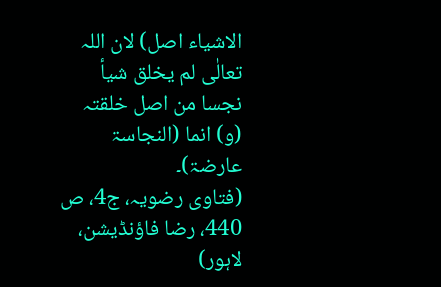الاشیاء اصل) لان اللہ تعالٰی لم یخلق شیأ نجسا من اصل خلقتہ (و) انما (النجاسۃ عارضۃ)۔
(فتاوی رضویہ، ج4، ص 440، رضا فاؤنڈیشن، لاہور)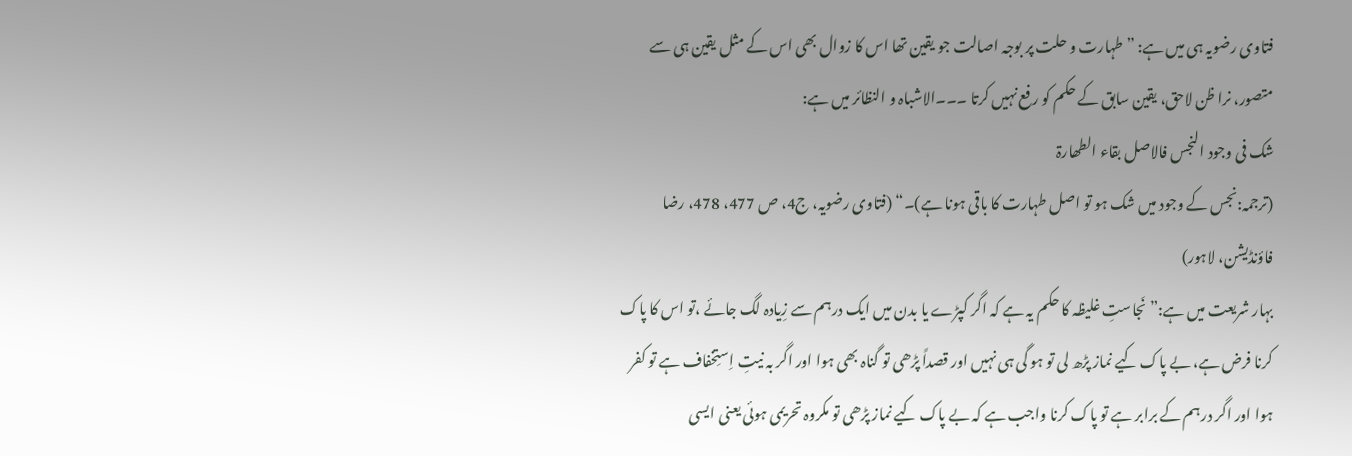فتاوی رضویہ ہی میں ہے: ”طہارت و حلت پر بوجہ اصالت جو یقین تھا اس کا زوال بھی اس کے مثل یقین ہی سے متصور، نرا ظن لاحق، یقین سابق کے حکم کو رفع نہیں کرتا ۔۔۔الاشباہ و النظائر میں ہے:
شک فی وجود النجس فالاصل بقاء الطھارۃ
(ترجمہ:نجس کے وجود میں شک ہو تو اصل طہارت کا باقی ہونا ہے)۔“ (فتاوی رضویہ، ج4، ص 477، 478، رضا فاؤنڈیشن، لاہور)
بہار شریعت میں ہے:” نَجاستِ غلیظہ کا حکم یہ ہے کہ اگر کپڑے یا بدن میں ایک درہم سے زِیادہ لگ جائے ،تو اس کا پاک کرنا فرض ہے، بے پاک کیے نماز پڑھ لی تو ہو گی ہی نہیں اور قصداً پڑھی تو گناہ بھی ہوا اور اگر بہ نیتِ اِستِخفاف ہے تو کفر ہوا اور اگر درہم کے برابر ہے تو پاک کرنا واجب ہے کہ بے پاک کیے نماز پڑھی تو مکروہ تحریمی ہوئی یعنی ایسی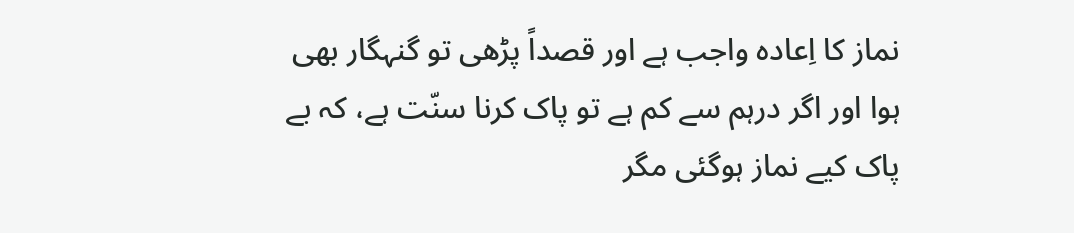نماز کا اِعادہ واجب ہے اور قصداً پڑھی تو گنہگار بھی ہوا اور اگر درہم سے کم ہے تو پاک کرنا سنّت ہے، کہ بے پاک کیے نماز ہوگئی مگر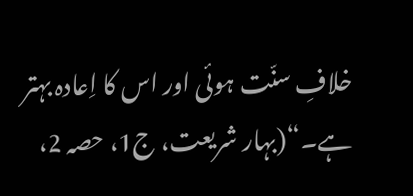خلافِ سنّت ہوئی اور اس کا اِعادہ بہتر ہے۔“(بہار شریعت، ج1، حصہ 2،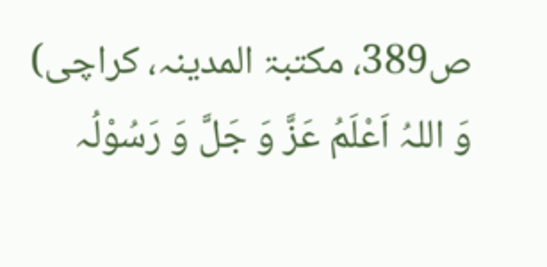ص389، مکتبۃ المدینہ، کراچی)
وَ اللہُ اَعْلَمُ عَزَّ وَ جَلَّ وَ رَسُوْلُہ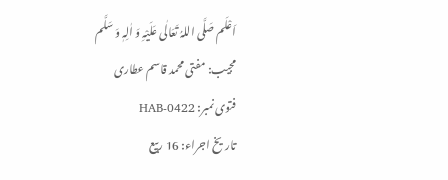اَعْلَم صَلَّی اللہُ تَعَالٰی عَلَیْہِ وَ اٰلِہٖ وَ سَلَّم
مجیب: مفتی محمد قاسم عطاری
فتوی نمبر: HAB-0422
تاریخ اجراء: 16 ربیع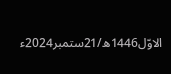الاوّل1446ھ/21ستمبر2024ء